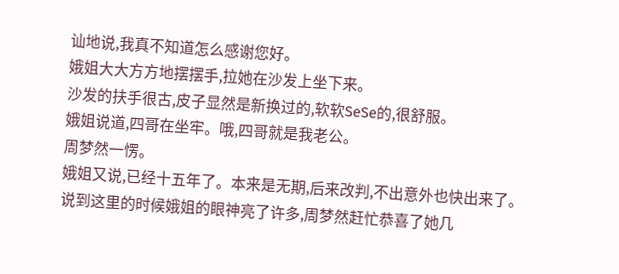讪地说,我真不知道怎么感谢您好。
娥姐大大方方地摆摆手,拉她在沙发上坐下来。
沙发的扶手很古,皮子显然是新换过的,软软SeSe的,很舒服。
娥姐说道,四哥在坐牢。哦,四哥就是我老公。
周梦然一愣。
娥姐又说,已经十五年了。本来是无期,后来改判,不出意外也快出来了。
说到这里的时候娥姐的眼神亮了许多,周梦然赶忙恭喜了她几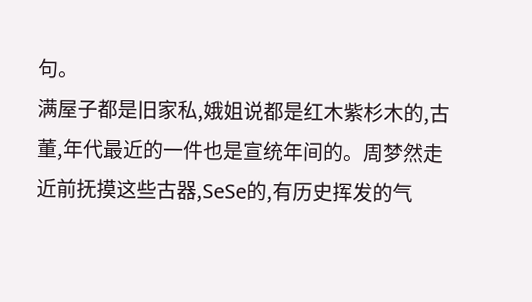句。
满屋子都是旧家私,娥姐说都是红木紫杉木的,古董,年代最近的一件也是宣统年间的。周梦然走近前抚摸这些古器,SeSe的,有历史挥发的气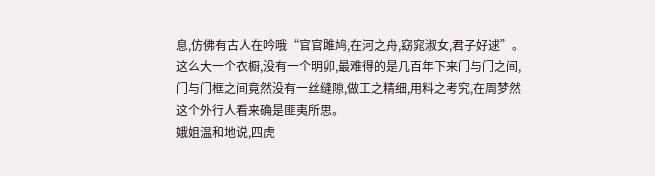息,仿佛有古人在吟哦“官官雎鸠,在河之舟,窈窕淑女,君子好逑”。这么大一个衣橱,没有一个明卯,最难得的是几百年下来门与门之间,门与门框之间竟然没有一丝缝隙,做工之精细,用料之考究,在周梦然这个外行人看来确是匪夷所思。
娥姐温和地说,四虎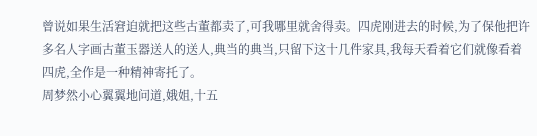曾说如果生活窘迫就把这些古董都卖了,可我哪里就舍得卖。四虎刚进去的时候,为了保他把许多名人字画古董玉器送人的送人,典当的典当,只留下这十几件家具,我每天看着它们就像看着四虎,全作是一种精神寄托了。
周梦然小心翼翼地问道,娥姐,十五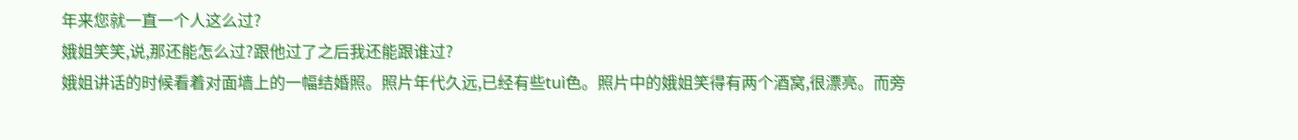年来您就一直一个人这么过?
娥姐笑笑,说,那还能怎么过?跟他过了之后我还能跟谁过?
娥姐讲话的时候看着对面墙上的一幅结婚照。照片年代久远,已经有些tuì色。照片中的娥姐笑得有两个酒窝,很漂亮。而旁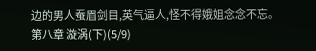边的男人蚕眉剑目,英气逼人,怪不得娥姐念念不忘。
第八章 漩涡(下)(5/9)